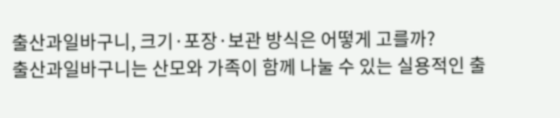출산과일바구니, 크기·포장·보관 방식은 어떻게 고를까?
출산과일바구니는 산모와 가족이 함께 나눌 수 있는 실용적인 출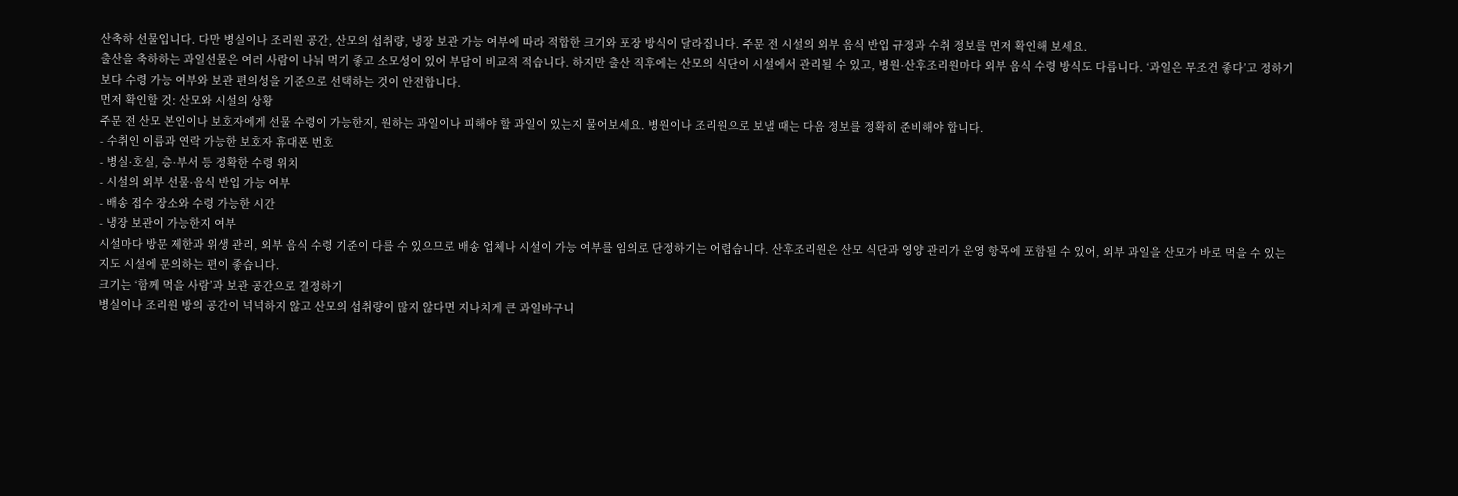산축하 선물입니다. 다만 병실이나 조리원 공간, 산모의 섭취량, 냉장 보관 가능 여부에 따라 적합한 크기와 포장 방식이 달라집니다. 주문 전 시설의 외부 음식 반입 규정과 수취 정보를 먼저 확인해 보세요.
출산을 축하하는 과일선물은 여러 사람이 나눠 먹기 좋고 소모성이 있어 부담이 비교적 적습니다. 하지만 출산 직후에는 산모의 식단이 시설에서 관리될 수 있고, 병원·산후조리원마다 외부 음식 수령 방식도 다릅니다. ‘과일은 무조건 좋다’고 정하기보다 수령 가능 여부와 보관 편의성을 기준으로 선택하는 것이 안전합니다.
먼저 확인할 것: 산모와 시설의 상황
주문 전 산모 본인이나 보호자에게 선물 수령이 가능한지, 원하는 과일이나 피해야 할 과일이 있는지 물어보세요. 병원이나 조리원으로 보낼 때는 다음 정보를 정확히 준비해야 합니다.
- 수취인 이름과 연락 가능한 보호자 휴대폰 번호
- 병실·호실, 층·부서 등 정확한 수령 위치
- 시설의 외부 선물·음식 반입 가능 여부
- 배송 접수 장소와 수령 가능한 시간
- 냉장 보관이 가능한지 여부
시설마다 방문 제한과 위생 관리, 외부 음식 수령 기준이 다를 수 있으므로 배송 업체나 시설이 가능 여부를 임의로 단정하기는 어렵습니다. 산후조리원은 산모 식단과 영양 관리가 운영 항목에 포함될 수 있어, 외부 과일을 산모가 바로 먹을 수 있는지도 시설에 문의하는 편이 좋습니다.
크기는 ‘함께 먹을 사람’과 보관 공간으로 결정하기
병실이나 조리원 방의 공간이 넉넉하지 않고 산모의 섭취량이 많지 않다면 지나치게 큰 과일바구니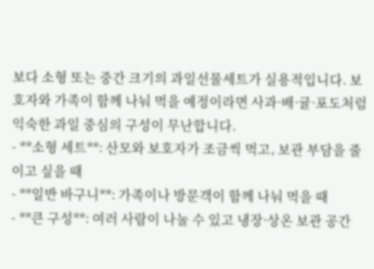보다 소형 또는 중간 크기의 과일선물세트가 실용적입니다. 보호자와 가족이 함께 나눠 먹을 예정이라면 사과·배·귤·포도처럼 익숙한 과일 중심의 구성이 무난합니다.
- **소형 세트**: 산모와 보호자가 조금씩 먹고, 보관 부담을 줄이고 싶을 때
- **일반 바구니**: 가족이나 방문객이 함께 나눠 먹을 때
- **큰 구성**: 여러 사람이 나눌 수 있고 냉장·상온 보관 공간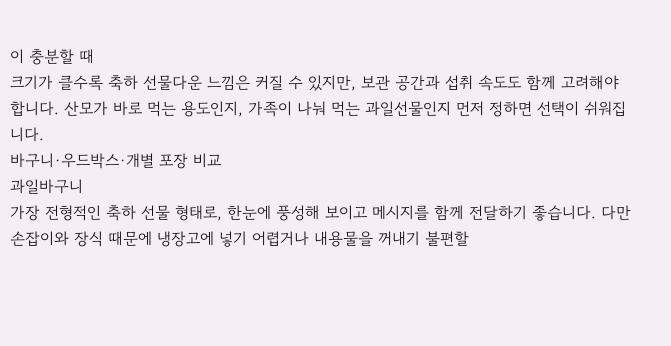이 충분할 때
크기가 클수록 축하 선물다운 느낌은 커질 수 있지만, 보관 공간과 섭취 속도도 함께 고려해야 합니다. 산모가 바로 먹는 용도인지, 가족이 나눠 먹는 과일선물인지 먼저 정하면 선택이 쉬워집니다.
바구니·우드박스·개별 포장 비교
과일바구니
가장 전형적인 축하 선물 형태로, 한눈에 풍성해 보이고 메시지를 함께 전달하기 좋습니다. 다만 손잡이와 장식 때문에 냉장고에 넣기 어렵거나 내용물을 꺼내기 불편할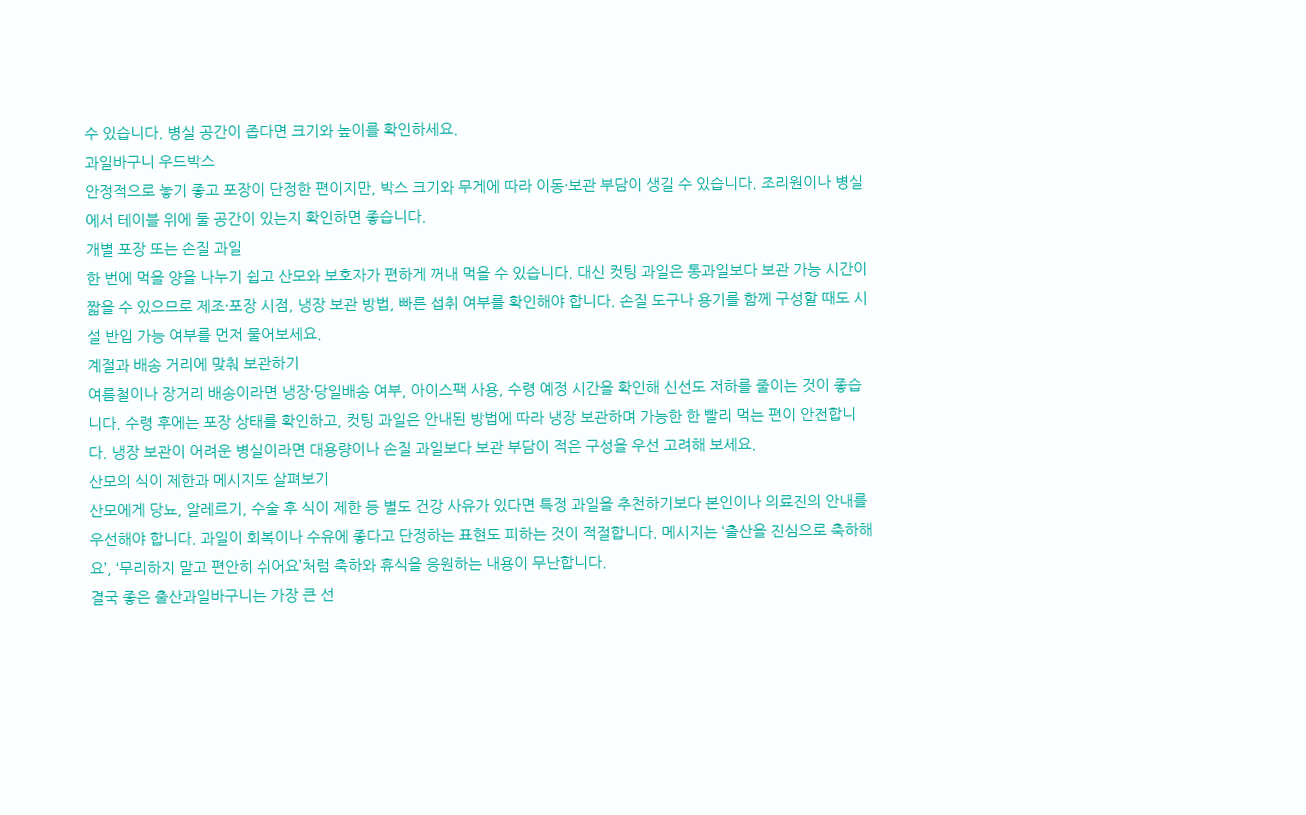수 있습니다. 병실 공간이 좁다면 크기와 높이를 확인하세요.
과일바구니 우드박스
안정적으로 놓기 좋고 포장이 단정한 편이지만, 박스 크기와 무게에 따라 이동·보관 부담이 생길 수 있습니다. 조리원이나 병실에서 테이블 위에 둘 공간이 있는지 확인하면 좋습니다.
개별 포장 또는 손질 과일
한 번에 먹을 양을 나누기 쉽고 산모와 보호자가 편하게 꺼내 먹을 수 있습니다. 대신 컷팅 과일은 통과일보다 보관 가능 시간이 짧을 수 있으므로 제조·포장 시점, 냉장 보관 방법, 빠른 섭취 여부를 확인해야 합니다. 손질 도구나 용기를 함께 구성할 때도 시설 반입 가능 여부를 먼저 물어보세요.
계절과 배송 거리에 맞춰 보관하기
여름철이나 장거리 배송이라면 냉장·당일배송 여부, 아이스팩 사용, 수령 예정 시간을 확인해 신선도 저하를 줄이는 것이 좋습니다. 수령 후에는 포장 상태를 확인하고, 컷팅 과일은 안내된 방법에 따라 냉장 보관하며 가능한 한 빨리 먹는 편이 안전합니다. 냉장 보관이 어려운 병실이라면 대용량이나 손질 과일보다 보관 부담이 적은 구성을 우선 고려해 보세요.
산모의 식이 제한과 메시지도 살펴보기
산모에게 당뇨, 알레르기, 수술 후 식이 제한 등 별도 건강 사유가 있다면 특정 과일을 추천하기보다 본인이나 의료진의 안내를 우선해야 합니다. 과일이 회복이나 수유에 좋다고 단정하는 표현도 피하는 것이 적절합니다. 메시지는 ‘출산을 진심으로 축하해요’, ‘무리하지 말고 편안히 쉬어요’처럼 축하와 휴식을 응원하는 내용이 무난합니다.
결국 좋은 출산과일바구니는 가장 큰 선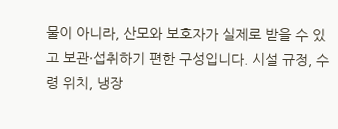물이 아니라, 산모와 보호자가 실제로 받을 수 있고 보관·섭취하기 편한 구성입니다. 시설 규정, 수령 위치, 냉장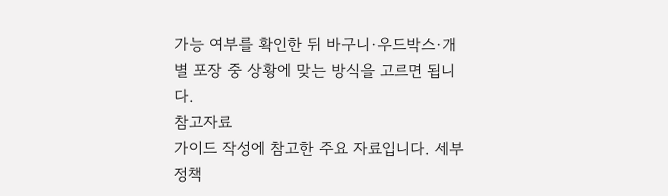가능 여부를 확인한 뒤 바구니·우드박스·개별 포장 중 상황에 맞는 방식을 고르면 됩니다.
참고자료
가이드 작성에 참고한 주요 자료입니다. 세부 정책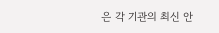은 각 기관의 최신 안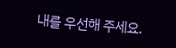내를 우선해 주세요.